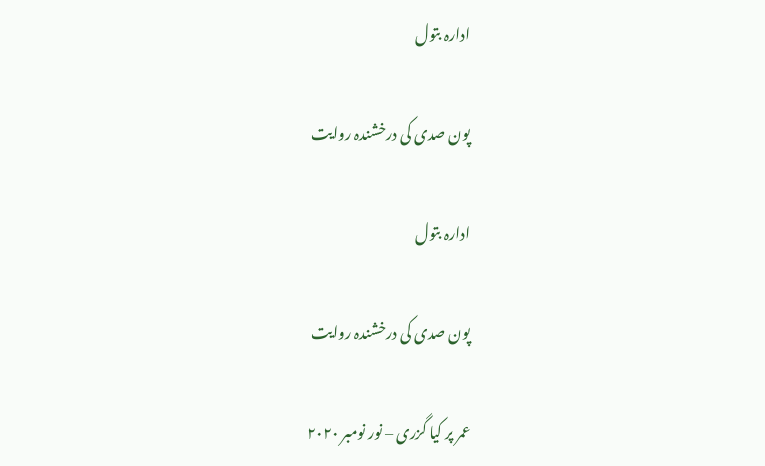ادارہ بتول

پون صدی کی درخشندہ روایت

ادارہ بتول

پون صدی کی درخشندہ روایت

عمر پر کیا گزری – نور نومبر ۲۰۲۰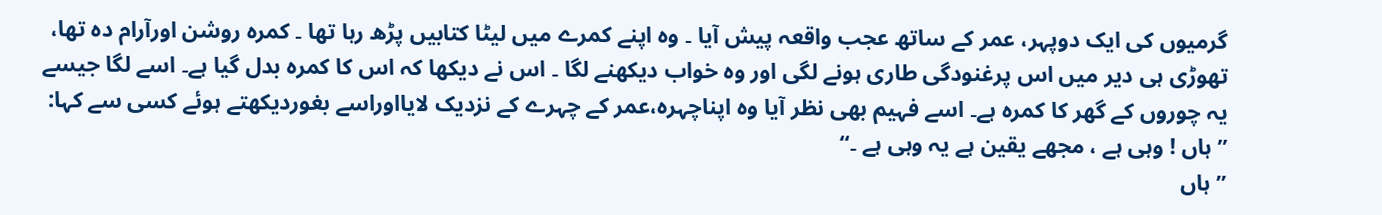گرمیوں کی ایک دوپہر، عمر کے ساتھ عجب واقعہ پیش آیا ۔ وہ اپنے کمرے میں لیٹا کتابیں پڑھ رہا تھا ۔ کمرہ روشن اورآرام دہ تھا، تھوڑی ہی دیر میں اس پرغنودگی طاری ہونے لگی اور وہ خواب دیکھنے لگا ۔ اس نے دیکھا کہ اس کا کمرہ بدل گیا ہے۔ اسے لگا جیسے یہ چوروں کے گھر کا کمرہ ہے۔ اسے فہیم بھی نظر آیا وہ اپناچہرہ،عمر کے چہرے کے نزدیک لایااوراسے بغوردیکھتے ہوئے کسی سے کہا:
’’ ہاں ! وہی ہے ، مجھے یقین ہے یہ وہی ہے ۔‘‘
’’ ہاں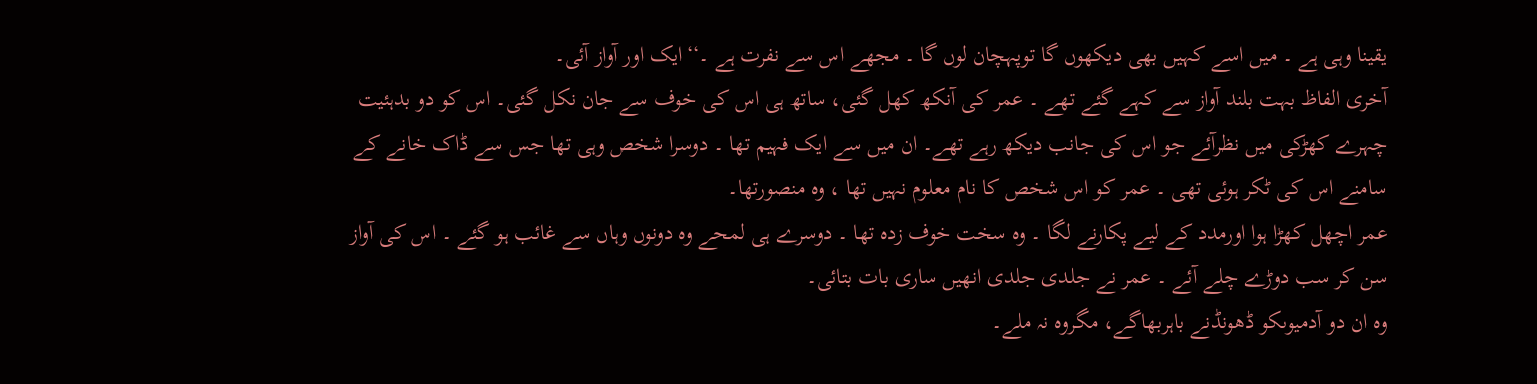یقینا وہی ہے ۔ میں اسے کہیں بھی دیکھوں گا توپہچان لوں گا ۔ مجھے اس سے نفرت ہے ۔‘‘ایک اور آواز آئی۔
آخری الفاظ بہت بلند آواز سے کہے گئے تھے ۔ عمر کی آنکھ کھل گئی، ساتھ ہی اس کی خوف سے جان نکل گئی۔ اس کو دو بدہئیت چہرے کھڑکی میں نظرآئے جو اس کی جانب دیکھ رہے تھے۔ ان میں سے ایک فہیم تھا ۔ دوسرا شخص وہی تھا جس سے ڈاک خانے کے سامنے اس کی ٹکر ہوئی تھی ۔ عمر کو اس شخص کا نام معلوم نہیں تھا ، وہ منصورتھا۔
عمر اچھل کھڑا ہوا اورمدد کے لیے پکارنے لگا ۔ وہ سخت خوف زدہ تھا ۔ دوسرے ہی لمحے وہ دونوں وہاں سے غائب ہو گئے ۔ اس کی آواز سن کر سب دوڑے چلے آئے ۔ عمر نے جلدی جلدی انھیں ساری بات بتائی۔
وہ ان دو آدمیوںکو ڈھونڈنے باہربھاگے، مگروہ نہ ملے۔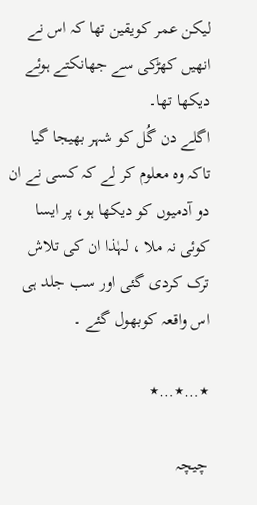لیکن عمر کویقین تھا کہ اس نے انھیں کھڑکی سے جھانکتے ہوئے دیکھا تھا۔
اگلے دن گُل کو شہر بھیجا گیا تاکہ وہ معلوم کر لے کہ کسی نے ان دو آدمیوں کو دیکھا ہو، پر ایسا کوئی نہ ملا ، لہٰذا ان کی تلاش ترک کردی گئی اور سب جلد ہی اس واقعہ کوبھول گئے ۔

٭…٭…٭

چیچہ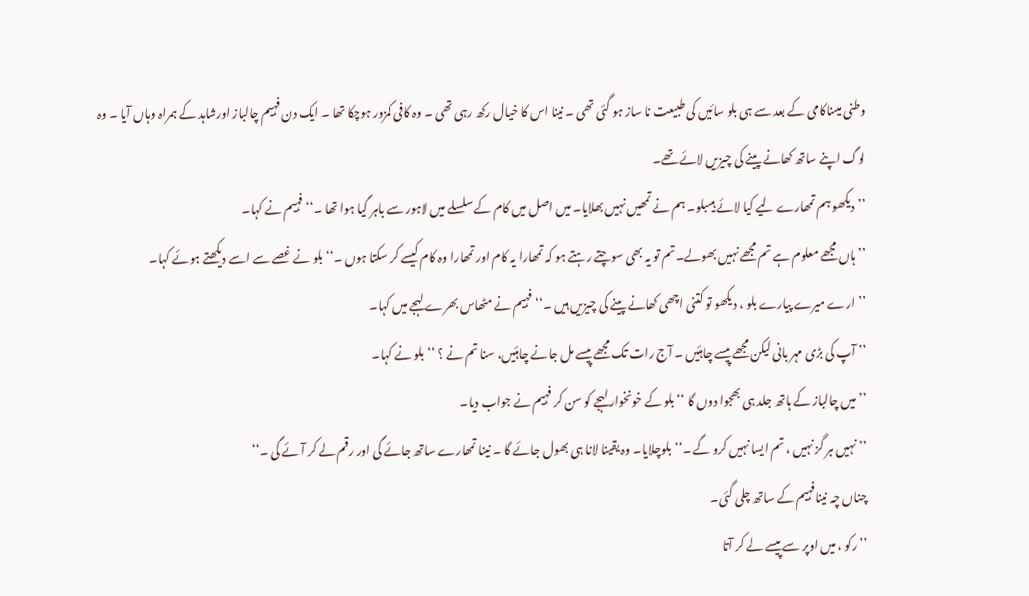وطنی میںناکامی کے بعد سے ہی بلو سائیں کی طبیعت نا ساز ہو گئی تھی ۔ نینا اس کا خیال رکھ رہی تھی ۔ وہ کافی کمزور ہوچکا تھا ۔ ایک دن فہیم چالباز اورشاہد کے ہمراہ وہاں آیا ۔ وہ لوگ اپنے ساتھ کھانے پینے کی چیزیں لائے تھے۔
’’ دیکھو ہم تمھارے لیے کیا لائے ہیںبلو۔ ہم نے تمھیں نہیں بھلایا۔ میں اصل میں کام کے سلسلے میں لاہور سے باہر گیا ہوا تھا ۔‘‘ فہیم نے کہا۔
’’ ہاں مجھے معلوم ہے تم مجھے نہیں بھولے۔تم تو یہ بھی سوچتے رہتے ہو کہ تمھارا یہ کام اور تمھارا وہ کام کیسے کر سکتا ہوں ۔‘‘ بلو نے غصے سے اسے دیکھتے ہوئے کہا۔
’’ ارے میرے پیارے بلو ، دیکھو تو کتنی اچھی کھانے پینے کی چیزیں ہیں ۔‘‘ فہیم نے مٹھاس بھرے لہجے میں کہا۔
’’ آپ کی بڑی مہر بانی لیکن مجھے پیسے چاہئیں ۔ آج رات تک مجھے پیسے مل جانے چاہئیں، سنا تم نے ؟ ‘‘ بلو نے کہا۔
’’ میں چالباز کے ہاتھ جلد ہی بھجوا دوں گا ‘‘ بلو کے خونخوار لہجے کو سن کر فہیم نے جواب دیا۔
’’ نہیں ہر گز نہیں ، تم ایسا نہیں کرو گے ۔‘‘ بلوچلایا۔ وہ یقینا لانا ہی بھول جائے گا ۔ نینا تمھارے ساتھ جائے گی اور رقم لے کر آئے گی ۔‘‘
چناں چہ نینافہیم کے ساتھ چلی گئی۔
’’ رکو ، میں اوپر سے پیسے لے کر آتا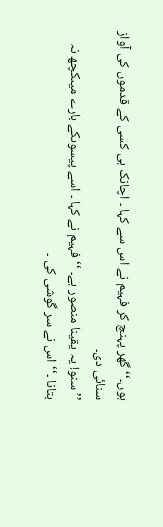ہوں۔‘‘ گھر پہنچ کر فہیم نے اس سے کہا ۔ اچانک ہی کسی کے قدموں کی آواز سنائی دی۔
’’ سنو! یہ یقینا منصور ہے۔ ‘‘ فہیم نے کہا ۔ اسے پیسوںکے بارے میںکچھ نہ بتانا ۔‘‘ اس نے سر گوشی کی ۔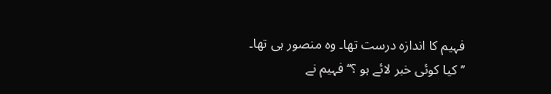فہیم کا اندازہ درست تھا۔ وہ منصور ہی تھا۔
’’ کیا کوئی خبر لائے ہو ؟‘‘ فہیم نے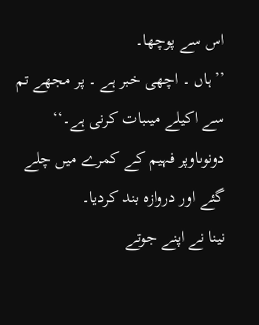اس سے پوچھا۔
’’ ہاں ۔ اچھی خبر ہے ۔ پر مجھے تم سے اکیلے میںبات کرنی ہے۔‘‘
دونوںاوپر فہیم کے کمرے میں چلے گئے اور دروازہ بند کردیا۔
نینا نے اپنے جوتے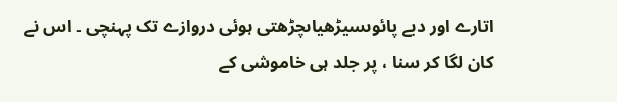اتارے اور دبے پائوںسیڑھیاںچڑھتی ہوئی دروازے تک پہنچی ۔ اس نے کان لگا کر سنا ، پر جلد ہی خاموشی کے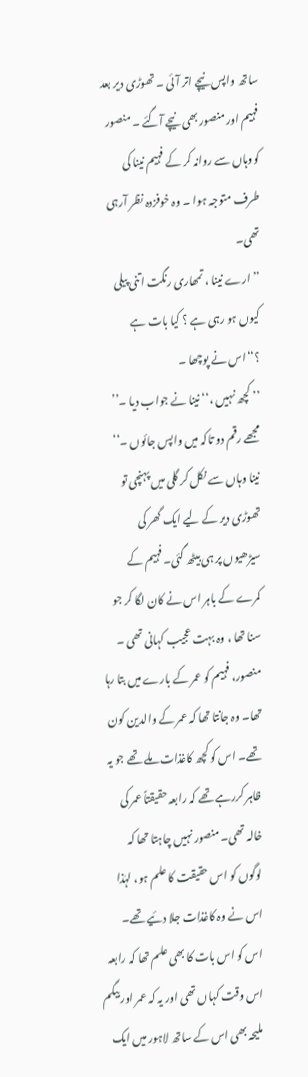ساتھ واپس نیچے اتر آئی ۔ تھوڑی دیر بعد فہیم اور منصور بھی نیچے آگئے ۔ منصور کووہاں سے روانہ کر کے فہیم نینا کی طرف متوجہ ہوا ۔ وہ خوفزدہ نظر آرہی تھی۔
’’ ارے نینا ، تمھاری رنگت اتنی پیلی کیوں ہو رہی ہے ؟ کیا بات ہے ؟‘‘اس نے پوچھا ۔
’’ کچھ نہیں ،‘‘ نینا نے جواب دیا ۔’’ مجھے رقم دو تاکہ میں واپس جائوں ۔‘‘
نینا وہاں سے نکل کر گلی میں پہنچی تو تھوڑی دیر کے لیے ایک گھر کی سیڑھیوں پر ہی بیٹھ گئی۔فہیم کے کمرے کے باہر اس نے کان لگا کر جو سنا تھا ، وہ بہت عجیب کہانی تھی ۔ منصور، فہیم کو عمر کے بارے میں بتا رہا تھا۔ وہ جانتا تھا کہ عمر کے والدین کون تھے۔ اس کو کچھ کاغذات ملے تھے جو یہ ظاہر کررہے تھے کہ رابعہ حقیقتاً عمر کی خالہ تھی۔ منصور نہیں چاہتا تھا کہ لوگوں کو اس حقیقت کا علم ہو، لہٰذا اس نے وہ کاغذات جلا دئیے تھے۔
اس کو اس بات کا بھی علم تھا کہ رابعہ اس وقت کہاں تھی اور یہ کہ عمر اور بیگم ملیحہ بھی اس کے ساتھ لاہور میں ایک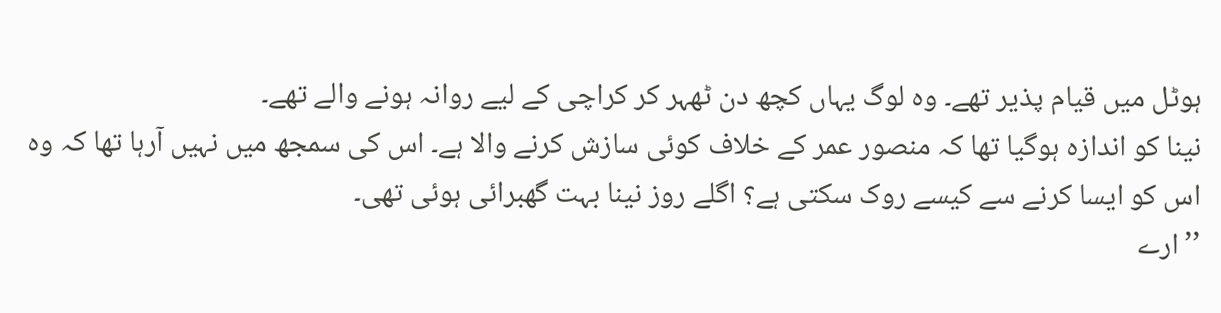ہوٹل میں قیام پذیر تھے۔ وہ لوگ یہاں کچھ دن ٹھہر کر کراچی کے لیے روانہ ہونے والے تھے۔
نینا کو اندازہ ہوگیا تھا کہ منصور عمر کے خلاف کوئی سازش کرنے والا ہے۔ اس کی سمجھ میں نہیں آرہا تھا کہ وہ اس کو ایسا کرنے سے کیسے روک سکتی ہے؟ اگلے روز نینا بہت گھبرائی ہوئی تھی۔
’’ارے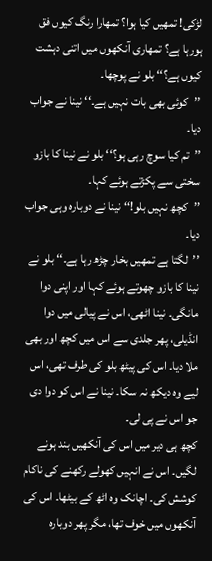لڑکی! تمھیں کیا ہوا؟ تمھارا رنگ کیوں فق ہورہا ہے؟ تمھاری آنکھوں میں اتنی دہشت کیوں ہے؟‘‘ بلو نے پوچھا۔
’’کوئی بھی بات نہیں ہے۔‘‘ نینا نے جواب دیا۔
’’تم کیا سوچ رہی ہو؟‘‘ بلو نے نینا کا بازو سختی سے پکڑتے ہوئے کہا۔
’’کچھ نہیں بلو!‘‘ نینا نے دوبارہ وہی جواب دیا۔
’’لگتا ہے تمھیں بخار چڑھ رہا ہے۔‘‘ بلو نے نینا کا بازو چھوتے ہوئے کہا اور اپنی دوا مانگی۔ نینا اٹھی، اس نے پیالی میں دوا انڈیلی، پھر جلدی سے اس میں کچھ اور بھی ملا دیا۔ اس کی پیٹھ بلو کی طرف تھی، اس لیے وہ دیکھ نہ سکا۔ نینا نے اس کو دوا دی جو اس نے پی لی۔
کچھ ہی دیر میں اس کی آنکھیں بند ہونے لگیں۔ اس نے انہیں کھولے رکھنے کی ناکام کوشش کی۔ اچانک وہ اٹھ کے بیٹھا۔ اس کی آنکھوں میں خوف تھا، مگر پھر دوبارہ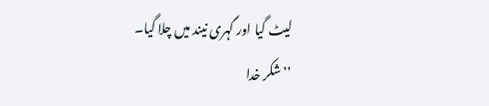لیٹ گیا اور گہری نیند میں چلا گیا۔
’’شکر خدا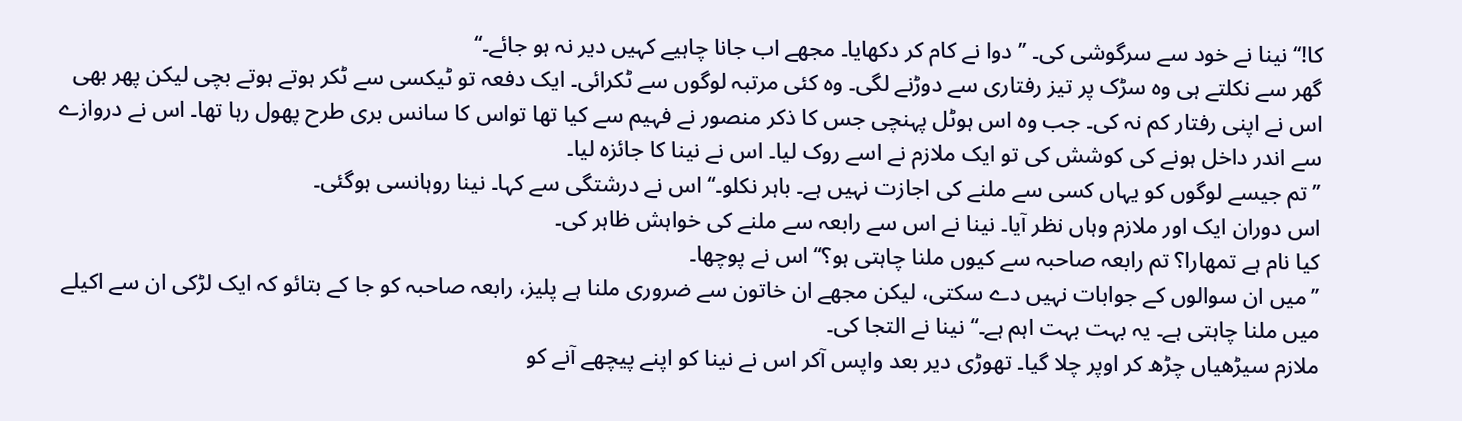کا!‘‘ نینا نے خود سے سرگوشی کی۔ ’’دوا نے کام کر دکھایا۔ مجھے اب جانا چاہیے کہیں دیر نہ ہو جائے۔‘‘
گھر سے نکلتے ہی وہ سڑک پر تیز رفتاری سے دوڑنے لگی۔ وہ کئی مرتبہ لوگوں سے ٹکرائی۔ ایک دفعہ تو ٹیکسی سے ٹکر ہوتے ہوتے بچی لیکن پھر بھی اس نے اپنی رفتار کم نہ کی۔ جب وہ اس ہوٹل پہنچی جس کا ذکر منصور نے فہیم سے کیا تھا تواس کا سانس بری طرح پھول رہا تھا۔ اس نے دروازے سے اندر داخل ہونے کی کوشش کی تو ایک ملازم نے اسے روک لیا۔ اس نے نینا کا جائزہ لیا۔
’’تم جیسے لوگوں کو یہاں کسی سے ملنے کی اجازت نہیں ہے۔ باہر نکلو۔‘‘ اس نے درشتگی سے کہا۔ نینا روہانسی ہوگئی۔
اس دوران ایک اور ملازم وہاں نظر آیا۔ نینا نے اس سے رابعہ سے ملنے کی خواہش ظاہر کی۔
کیا نام ہے تمھارا؟ تم رابعہ صاحبہ سے کیوں ملنا چاہتی ہو؟‘‘ اس نے پوچھا۔
’’میں ان سوالوں کے جوابات نہیں دے سکتی، لیکن مجھے ان خاتون سے ضروری ملنا ہے پلیز، رابعہ صاحبہ کو جا کے بتائو کہ ایک لڑکی ان سے اکیلے میں ملنا چاہتی ہے۔ یہ بہت بہت اہم ہے۔‘‘ نینا نے التجا کی۔
ملازم سیڑھیاں چڑھ کر اوپر چلا گیا۔ تھوڑی دیر بعد واپس آکر اس نے نینا کو اپنے پیچھے آنے کو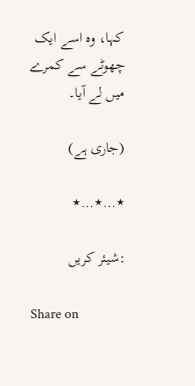کہا، وہ اسے ایک چھوٹے سے کمرے میں لے آیا۔

(جاری ہے)

٭…٭…٭

:شیئر کریں

Share on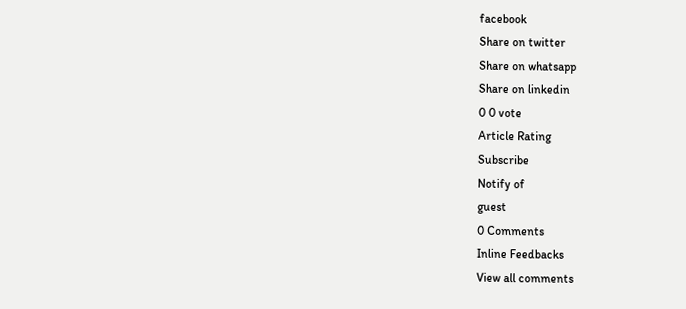facebook
Share on twitter
Share on whatsapp
Share on linkedin
0 0 vote
Article Rating
Subscribe
Notify of
guest
0 Comments
Inline Feedbacks
View all comments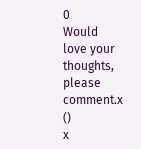0
Would love your thoughts, please comment.x
()
x